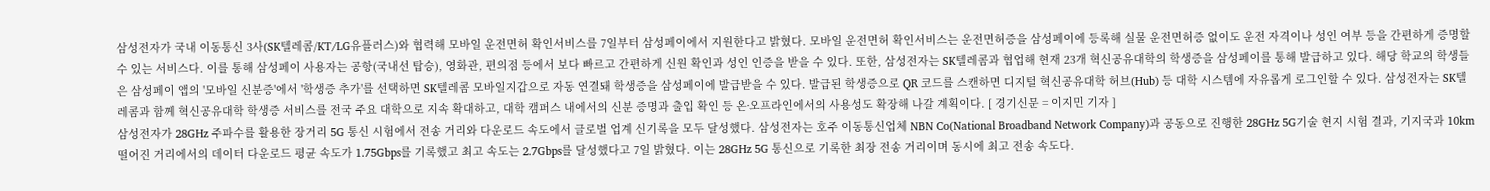삼성전자가 국내 이동통신 3사(SK텔레콤/KT/LG유플러스)와 협력해 모바일 운전면허 확인서비스를 7일부터 삼성페이에서 지원한다고 밝혔다. 모바일 운전면허 확인서비스는 운전면허증을 삼성페이에 등록해 실물 운전면허증 없이도 운전 자격이나 성인 여부 등을 간편하게 증명할 수 있는 서비스다. 이를 통해 삼성페이 사용자는 공항(국내선 탑승), 영화관, 편의점 등에서 보다 빠르고 간편하게 신원 확인과 성인 인증을 받을 수 있다. 또한, 삼성전자는 SK텔레콤과 협업해 현재 23개 혁신공유대학의 학생증을 삼성페이를 통해 발급하고 있다. 해당 학교의 학생들은 삼성페이 앱의 '모바일 신분증'에서 '학생증 추가'를 선택하면 SK텔레콤 모바일지갑으로 자동 연결돼 학생증을 삼성페이에 발급받을 수 있다. 발급된 학생증으로 QR 코드를 스캔하면 디지털 혁신공유대학 허브(Hub) 등 대학 시스템에 자유롭게 로그인할 수 있다. 삼성전자는 SK텔레콤과 함께 혁신공유대학 학생증 서비스를 전국 주요 대학으로 지속 확대하고, 대학 캠퍼스 내에서의 신분 증명과 출입 확인 등 온∙오프라인에서의 사용성도 확장해 나갈 계획이다. [ 경기신문 = 이지민 기자 ]
삼성전자가 28GHz 주파수를 활용한 장거리 5G 통신 시험에서 전송 거리와 다운로드 속도에서 글로벌 업계 신기록을 모두 달성했다. 삼성전자는 호주 이동통신업체 NBN Co(National Broadband Network Company)과 공동으로 진행한 28GHz 5G기술 현지 시험 결과, 기지국과 10km 떨어진 거리에서의 데이터 다운로드 평균 속도가 1.75Gbps를 기록했고 최고 속도는 2.7Gbps를 달성했다고 7일 밝혔다. 이는 28GHz 5G 통신으로 기록한 최장 전송 거리이며 동시에 최고 전송 속도다.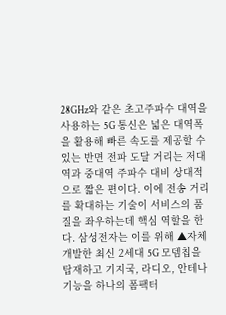28GHz와 같은 초고주파수 대역을 사용하는 5G 통신은 넓은 대역폭을 활용해 빠른 속도를 제공할 수 있는 반면 전파 도달 거리는 저대역과 중대역 주파수 대비 상대적으로 짧은 편이다. 이에 전송 거리를 확대하는 기술이 서비스의 품질을 좌우하는데 핵심 역할을 한다. 삼성전자는 이를 위해 ▲자체 개발한 최신 2세대 5G 모뎀칩을 탑재하고 기지국, 라디오, 안테나 기능을 하나의 폼팩터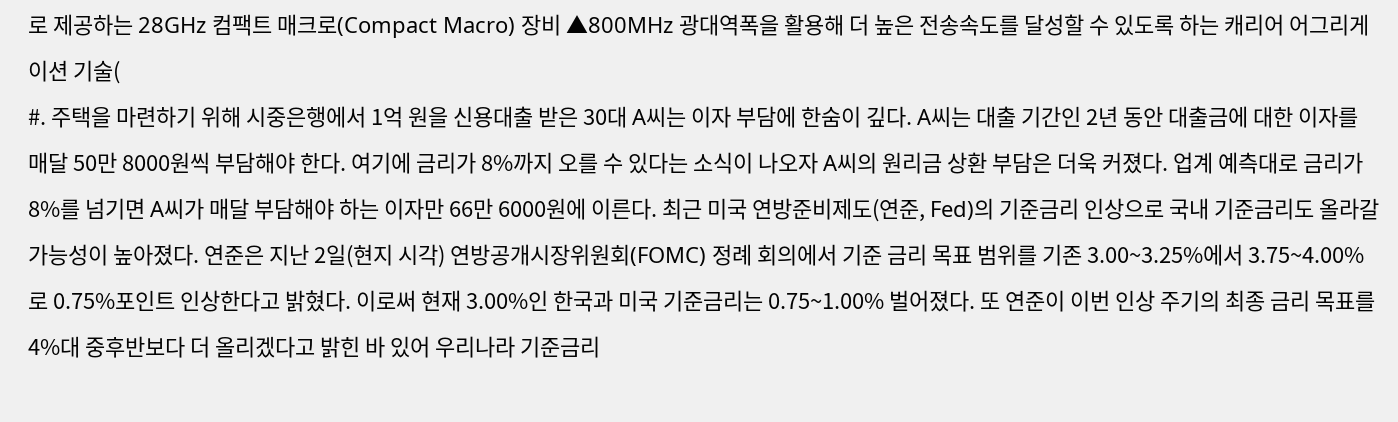로 제공하는 28GHz 컴팩트 매크로(Compact Macro) 장비 ▲800MHz 광대역폭을 활용해 더 높은 전송속도를 달성할 수 있도록 하는 캐리어 어그리게이션 기술(
#. 주택을 마련하기 위해 시중은행에서 1억 원을 신용대출 받은 30대 A씨는 이자 부담에 한숨이 깊다. A씨는 대출 기간인 2년 동안 대출금에 대한 이자를 매달 50만 8000원씩 부담해야 한다. 여기에 금리가 8%까지 오를 수 있다는 소식이 나오자 A씨의 원리금 상환 부담은 더욱 커졌다. 업계 예측대로 금리가 8%를 넘기면 A씨가 매달 부담해야 하는 이자만 66만 6000원에 이른다. 최근 미국 연방준비제도(연준, Fed)의 기준금리 인상으로 국내 기준금리도 올라갈 가능성이 높아졌다. 연준은 지난 2일(현지 시각) 연방공개시장위원회(FOMC) 정례 회의에서 기준 금리 목표 범위를 기존 3.00~3.25%에서 3.75~4.00%로 0.75%포인트 인상한다고 밝혔다. 이로써 현재 3.00%인 한국과 미국 기준금리는 0.75~1.00% 벌어졌다. 또 연준이 이번 인상 주기의 최종 금리 목표를 4%대 중후반보다 더 올리겠다고 밝힌 바 있어 우리나라 기준금리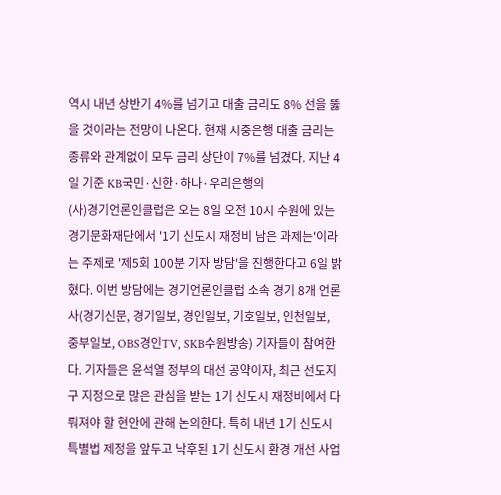역시 내년 상반기 4%를 넘기고 대출 금리도 8% 선을 뚫을 것이라는 전망이 나온다. 현재 시중은행 대출 금리는 종류와 관계없이 모두 금리 상단이 7%를 넘겼다. 지난 4일 기준 KB국민·신한·하나·우리은행의
(사)경기언론인클럽은 오는 8일 오전 10시 수원에 있는 경기문화재단에서 '1기 신도시 재정비 남은 과제는'이라는 주제로 '제5회 100분 기자 방담'을 진행한다고 6일 밝혔다. 이번 방담에는 경기언론인클럽 소속 경기 8개 언론사(경기신문, 경기일보, 경인일보, 기호일보, 인천일보, 중부일보, OBS경인TV, SKB수원방송) 기자들이 참여한다. 기자들은 윤석열 정부의 대선 공약이자, 최근 선도지구 지정으로 많은 관심을 받는 1기 신도시 재정비에서 다뤄져야 할 현안에 관해 논의한다. 특히 내년 1기 신도시 특별법 제정을 앞두고 낙후된 1기 신도시 환경 개선 사업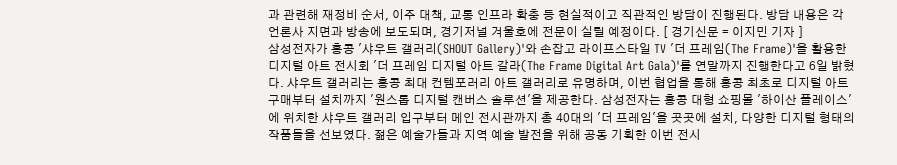과 관련해 재정비 순서, 이주 대책, 교통 인프라 확충 등 현실적이고 직관적인 방담이 진행된다. 방담 내용은 각 언론사 지면과 방송에 보도되며, 경기저널 겨울호에 전문이 실릴 예정이다. [ 경기신문 = 이지민 기자 ]
삼성전자가 홍콩 '샤우트 갤러리(SHOUT Gallery)'와 손잡고 라이프스타일 TV '더 프레임(The Frame)'을 활용한 디지털 아트 전시회 '더 프레임 디지털 아트 갈라(The Frame Digital Art Gala)'를 연말까지 진행한다고 6일 밝혔다. 샤우트 갤러리는 홍콩 최대 컨템포러리 아트 갤러리로 유명하며, 이번 협업을 통해 홍콩 최초로 디지털 아트 구매부터 설치까지 '원스톱 디지털 캔버스 솔루션'을 제공한다. 삼성전자는 홍콩 대형 쇼핑몰 '하이산 플레이스'에 위치한 샤우트 갤러리 입구부터 메인 전시관까지 총 40대의 '더 프레임'을 곳곳에 설치, 다양한 디지털 형태의 작품들을 선보였다. 젊은 예술가들과 지역 예술 발전을 위해 공동 기획한 이번 전시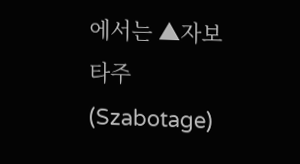에서는 ▲자보타주(Szabotage)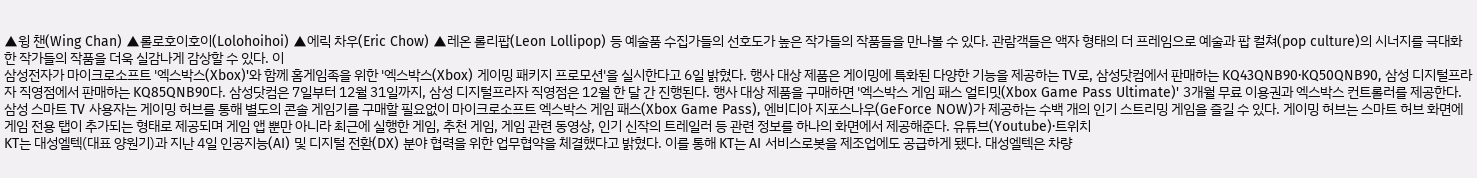▲윙 챈(Wing Chan) ▲롤로호이호이(Lolohoihoi) ▲에릭 차우(Eric Chow) ▲레온 롤리팝(Leon Lollipop) 등 예술품 수집가들의 선호도가 높은 작가들의 작품들을 만나볼 수 있다. 관람객들은 액자 형태의 더 프레임으로 예술과 팝 컬쳐(pop culture)의 시너지를 극대화 한 작가들의 작품을 더욱 실감나게 감상할 수 있다. 이
삼성전자가 마이크로소프트 '엑스박스(Xbox)'와 함께 홈게임족을 위한 '엑스박스(Xbox) 게이밍 패키지 프로모션'을 실시한다고 6일 밝혔다. 행사 대상 제품은 게이밍에 특화된 다양한 기능을 제공하는 TV로, 삼성닷컴에서 판매하는 KQ43QNB90·KQ50QNB90, 삼성 디지털프라자 직영점에서 판매하는 KQ85QNB90다. 삼성닷컴은 7일부터 12월 31일까지, 삼성 디지털프라자 직영점은 12월 한 달 간 진행된다. 행사 대상 제품을 구매하면 '엑스박스 게임 패스 얼티밋(Xbox Game Pass Ultimate)' 3개월 무료 이용권과 엑스박스 컨트롤러를 제공한다. 삼성 스마트 TV 사용자는 게이밍 허브를 통해 별도의 콘솔 게임기를 구매할 필요없이 마이크로소프트 엑스박스 게임 패스(Xbox Game Pass), 엔비디아 지포스나우(GeForce NOW)가 제공하는 수백 개의 인기 스트리밍 게임을 즐길 수 있다. 게이밍 허브는 스마트 허브 화면에 게임 전용 탭이 추가되는 형태로 제공되며 게임 앱 뿐만 아니라 최근에 실행한 게임, 추천 게임, 게임 관련 동영상, 인기 신작의 트레일러 등 관련 정보를 하나의 화면에서 제공해준다. 유튜브(Youtube)·트위치
KT는 대성엘텍(대표 양원기)과 지난 4일 인공지능(AI) 및 디지털 전환(DX) 분야 협력을 위한 업무협약을 체결했다고 밝혔다. 이를 통해 KT는 AI 서비스로봇을 제조업에도 공급하게 됐다. 대성엘텍은 차량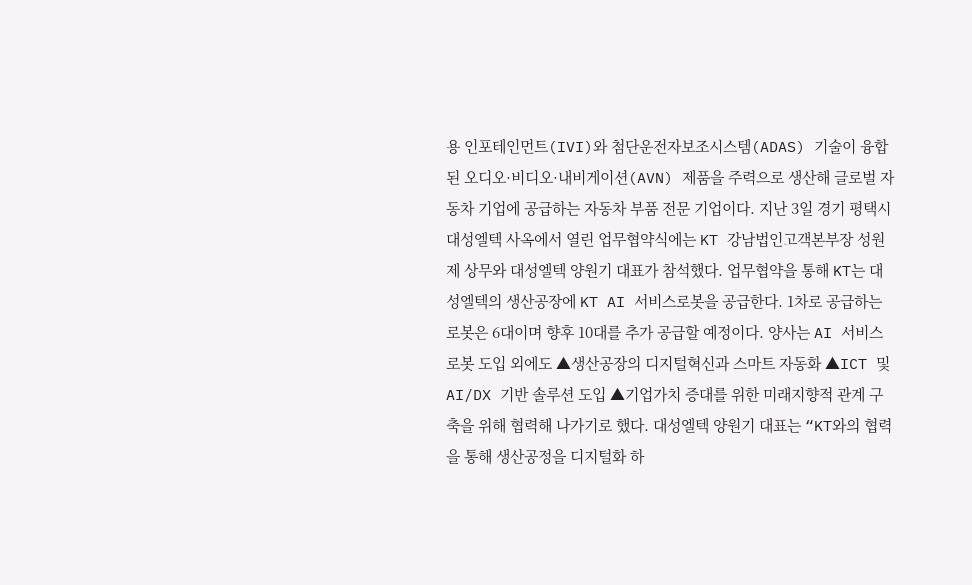용 인포테인먼트(IVI)와 첨단운전자보조시스템(ADAS) 기술이 융합된 오디오·비디오·내비게이션(AVN) 제품을 주력으로 생산해 글로벌 자동차 기업에 공급하는 자동차 부품 전문 기업이다. 지난 3일 경기 평택시 대성엘텍 사옥에서 열린 업무협약식에는 KT 강남법인고객본부장 성원제 상무와 대성엘텍 양원기 대표가 참석했다. 업무협약을 통해 KT는 대성엘텍의 생산공장에 KT AI 서비스로봇을 공급한다. 1차로 공급하는 로봇은 6대이며 향후 10대를 추가 공급할 예정이다. 양사는 AI 서비스로봇 도입 외에도 ▲생산공장의 디지털혁신과 스마트 자동화 ▲ICT 및 AI/DX 기반 솔루션 도입 ▲기업가치 증대를 위한 미래지향적 관계 구축을 위해 협력해 나가기로 했다. 대성엘텍 양원기 대표는 “KT와의 협력을 통해 생산공정을 디지털화 하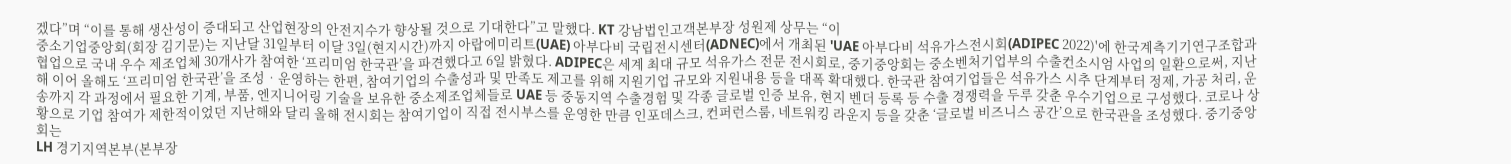겠다”며 “이를 통해 생산성이 증대되고 산업현장의 안전지수가 향상될 것으로 기대한다”고 말했다. KT 강남법인고객본부장 성원제 상무는 “이
중소기업중앙회(회장 김기문)는 지난달 31일부터 이달 3일(현지시간)까지 아랍에미리트(UAE) 아부다비 국립전시센터(ADNEC)에서 개최된 'UAE 아부다비 석유가스전시회(ADIPEC 2022)'에 한국계측기기연구조합과 협업으로 국내 우수 제조업체 30개사가 참여한 ‘프리미엄 한국관’을 파견했다고 6일 밝혔다. ADIPEC은 세계 최대 규모 석유가스 전문 전시회로, 중기중앙회는 중소벤처기업부의 수출컨소시엄 사업의 일환으로써, 지난해 이어 올해도 ‘프리미엄 한국관’을 조성‧운영하는 한편, 참여기업의 수출성과 및 만족도 제고를 위해 지원기업 규모와 지원내용 등을 대폭 확대했다. 한국관 참여기업들은 석유가스 시추 단계부터 정제, 가공 처리, 운송까지 각 과정에서 필요한 기계, 부품, 엔지니어링 기술을 보유한 중소제조업체들로 UAE 등 중동지역 수출경험 및 각종 글로벌 인증 보유, 현지 벤더 등록 등 수출 경쟁력을 두루 갖춘 우수기업으로 구성했다. 코로나 상황으로 기업 참여가 제한적이었던 지난해와 달리 올해 전시회는 참여기업이 직접 전시부스를 운영한 만큼 인포데스크, 컨퍼런스룸, 네트워킹 라운지 등을 갖춘 ‘글로벌 비즈니스 공간’으로 한국관을 조성했다. 중기중앙회는
LH 경기지역본부(본부장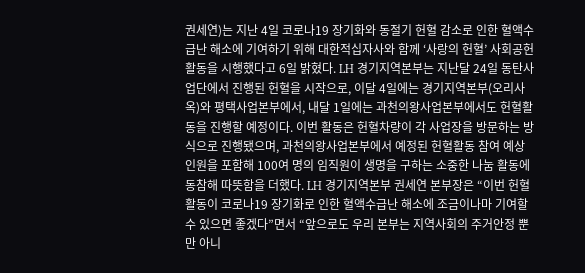권세연)는 지난 4일 코로나19 장기화와 동절기 헌혈 감소로 인한 혈액수급난 해소에 기여하기 위해 대한적십자사와 함께 ‘사랑의 헌혈’ 사회공헌 활동을 시행했다고 6일 밝혔다. LH 경기지역본부는 지난달 24일 동탄사업단에서 진행된 헌혈을 시작으로, 이달 4일에는 경기지역본부(오리사옥)와 평택사업본부에서, 내달 1일에는 과천의왕사업본부에서도 헌혈활동을 진행할 예정이다. 이번 활동은 헌혈차량이 각 사업장을 방문하는 방식으로 진행됐으며, 과천의왕사업본부에서 예정된 헌혈활동 참여 예상인원을 포함해 100여 명의 임직원이 생명을 구하는 소중한 나눔 활동에 동참해 따뜻함을 더했다. LH 경기지역본부 권세연 본부장은 “이번 헌혈 활동이 코로나19 장기화로 인한 혈액수급난 해소에 조금이나마 기여할 수 있으면 좋겠다”면서 “앞으로도 우리 본부는 지역사회의 주거안정 뿐만 아니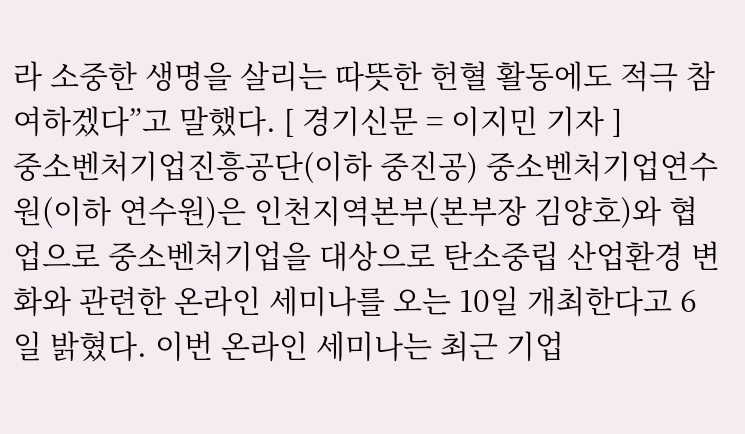라 소중한 생명을 살리는 따뜻한 헌혈 활동에도 적극 참여하겠다”고 말했다. [ 경기신문 = 이지민 기자 ]
중소벤처기업진흥공단(이하 중진공) 중소벤처기업연수원(이하 연수원)은 인천지역본부(본부장 김양호)와 협업으로 중소벤처기업을 대상으로 탄소중립 산업환경 변화와 관련한 온라인 세미나를 오는 10일 개최한다고 6일 밝혔다. 이번 온라인 세미나는 최근 기업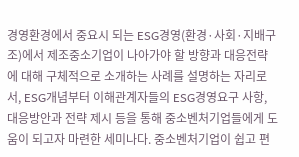경영환경에서 중요시 되는 ESG경영(환경·사회·지배구조)에서 제조중소기업이 나아가야 할 방향과 대응전략에 대해 구체적으로 소개하는 사례를 설명하는 자리로서, ESG개념부터 이해관계자들의 ESG경영요구 사항, 대응방안과 전략 제시 등을 통해 중소벤처기업들에게 도움이 되고자 마련한 세미나다. 중소벤처기업이 쉽고 편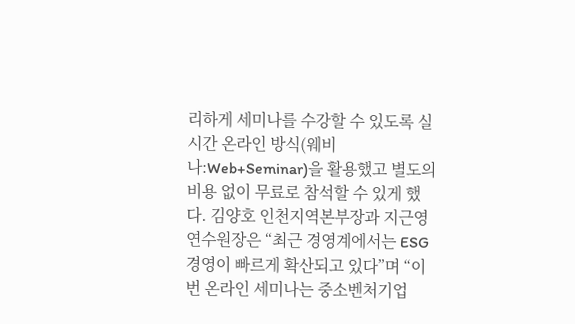리하게 세미나를 수강할 수 있도록 실시간 온라인 방식(웨비나:Web+Seminar)을 활용했고 별도의 비용 없이 무료로 참석할 수 있게 했다. 김양호 인천지역본부장과 지근영 연수원장은 “최근 경영계에서는 ESG경영이 빠르게 확산되고 있다”며 “이번 온라인 세미나는 중소벤처기업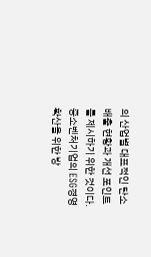의 산업별 대표적인 탄소배출 현황과 개선 포인트를 제시하기 위한 것이다. 중소벤처기업의 ESG경영 확산을 위한 방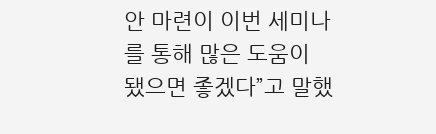안 마련이 이번 세미나를 통해 많은 도움이 됐으면 좋겠다”고 말했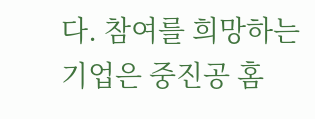다. 참여를 희망하는 기업은 중진공 홈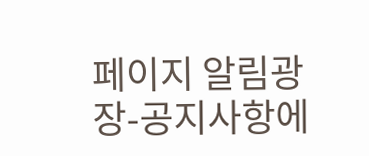페이지 알림광장-공지사항에